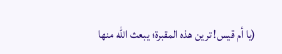(يا أم قيس! ترين هذه المقبرة؛ يبعث الله منها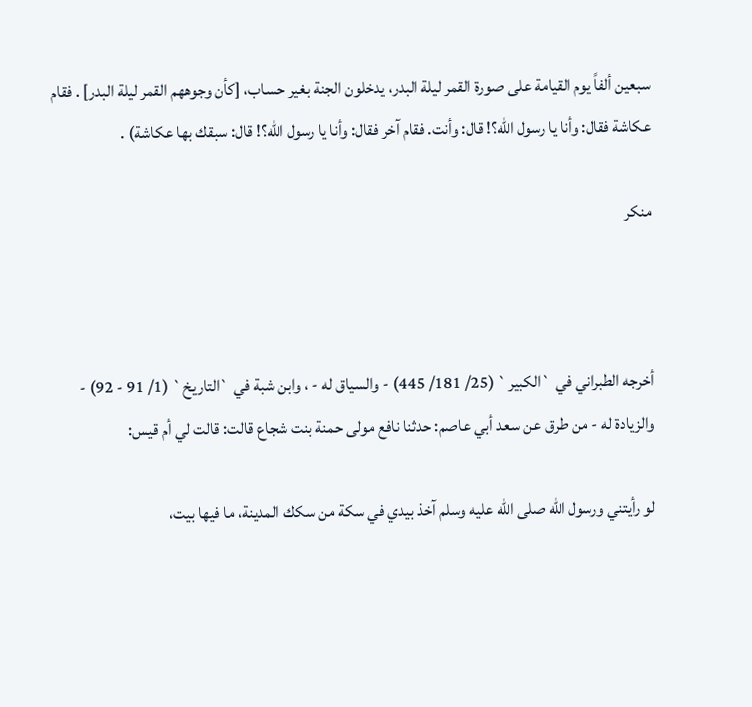سبعين ألفاً يوم القيامة على صورة القمر ليلة البدر، يدخلون الجنة بغير حساب، [كأن وجوههم القمر ليلة البدر] . فقام عكاشة فقال: وأنا يا رسول الله؟! قال: وأنت. فقام آخر فقال: وأنا يا رسول الله؟! قال: سبقك بها عكاشة) .

منكر



أخرجه الطبراني في `الكبير` (25/ 181/ 445) - والسياق له - ، وابن شبة في `التاريخ` (1/ 91 - 92) - والزيادة له - من طرق عن سعد أبي عاصم: حدثنا نافع مولى حمنة بنت شجاع قالت: قالت لي أم قيس:

لو رأيتني ورسول الله صلى الله عليه وسلم آخذ بيدي في سكة من سكك المدينة، ما فيها بيت،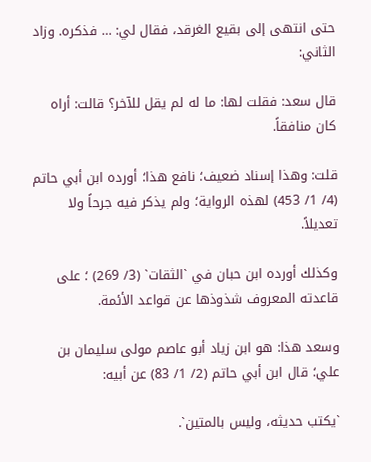حتى انتهى إلى بقيع الغرقد، فقال لي: … فذكره. وزاد الثاني:

قال سعد: فقلت لها: ما له لم يقل للآخر؟ قالت: أراه كان منافقاً.

قلت: وهذا إسناد ضعيف؛ نافع هذا؛ أورده ابن أبي حاتم (4/ 1/ 453) لهذه الرواية؛ ولم يذكر فيه جرحاً ولا تعديلاً.

وكذلك أورده ابن حبان في `الثقات` (3/ 269) ؛ على قاعدته المعروف شذوذها عن قواعد الأئمة.

وسعد هذا: هو ابن زياد أبو عاصم مولى سليمان بن علي؛ قال ابن أبي حاتم (2/ 1/ 83) عن أبيه:

`يكتب حديثه، وليس بالمتين`.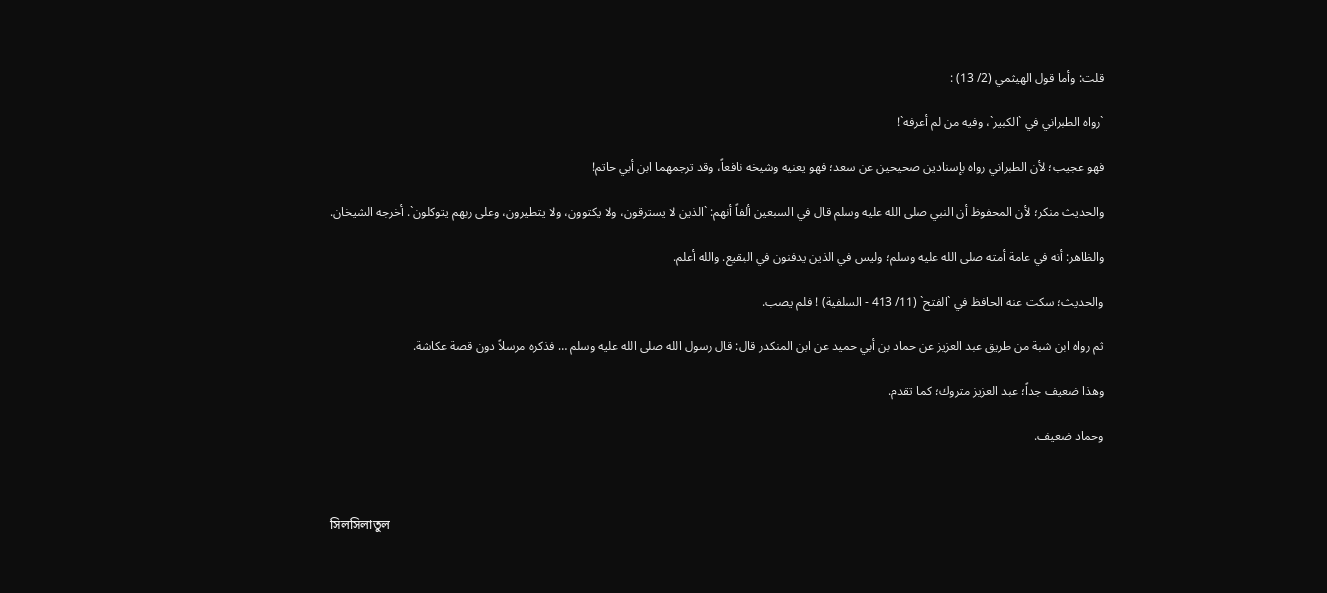قلت: وأما قول الهيثمي (2/ 13) :

`رواه الطبراني في `الكبير`، وفيه من لم أعرفه`!

فهو عجيب؛ لأن الطبراني رواه بإسنادين صحيحين عن سعد؛ فهو يعنيه وشيخه نافعاً، وقد ترجمهما ابن أبي حاتم!

والحديث منكر؛ لأن المحفوظ أن النبي صلى الله عليه وسلم قال في السبعين ألفاً أنهم: `الذين لا يسترقون، ولا يكتوون، ولا يتطيرون، وعلى ربهم يتوكلون`. أخرجه الشيخان.

والظاهر: أنه في عامة أمته صلى الله عليه وسلم؛ وليس في الذين يدفنون في البقيع. والله أعلم.

والحديث؛ سكت عنه الحافظ في `الفتح` (11/ 413 - السلفية) ! فلم يصب.

ثم رواه ابن شبة من طريق عبد العزيز عن حماد بن أبي حميد عن ابن المنكدر قال: قال رسول الله صلى الله عليه وسلم … فذكره مرسلاً دون قصة عكاشة.

وهذا ضعيف جداً؛ عبد العزيز متروك؛ كما تقدم.

وحماد ضعيف.



সিলসিলাতুল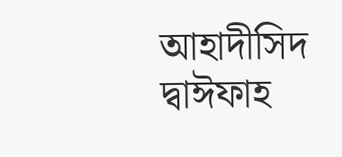আহাদীসিদ দ্বাঈফাহ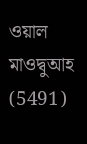ওয়াল মাওদ্বুআহ (5491)